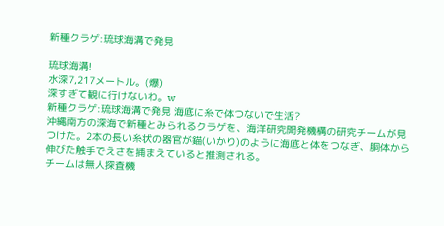新種クラゲ:琉球海溝で発見

琉球海溝!
水深7,217メートル。(爆)
深すぎて観に行けないわ。w
新種クラゲ:琉球海溝で発見 海底に糸で体つないで生活?
沖縄南方の深海で新種とみられるクラゲを、海洋研究開発機構の研究チームが見つけた。2本の長い糸状の器官が錨(いかり)のように海底と体をつなぎ、胴体から伸びた触手でえさを捕まえていると推測される。
チームは無人探査機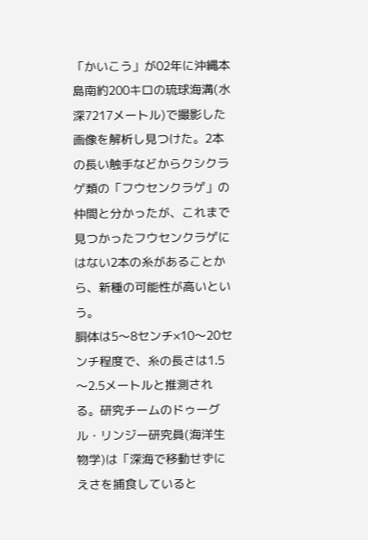「かいこう」が02年に沖縄本島南約200キロの琉球海溝(水深7217メートル)で撮影した画像を解析し見つけた。2本の長い触手などからクシクラゲ類の「フウセンクラゲ」の仲間と分かったが、これまで見つかったフウセンクラゲにはない2本の糸があることから、新種の可能性が高いという。
胴体は5〜8センチ×10〜20センチ程度で、糸の長さは1.5〜2.5メートルと推測される。研究チームのドゥーグル・リンジー研究員(海洋生物学)は「深海で移動せずにえさを捕食していると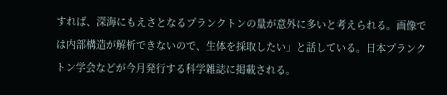すれば、深海にもえさとなるプランクトンの量が意外に多いと考えられる。画像では内部構造が解析できないので、生体を採取したい」と話している。日本プランクトン学会などが今月発行する科学雑誌に掲載される。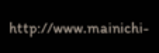http://www.mainichi-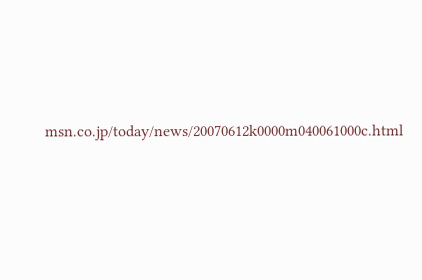msn.co.jp/today/news/20070612k0000m040061000c.html